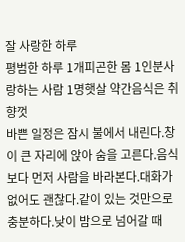잘 사랑한 하루
평범한 하루 1개피곤한 몸 1인분사랑하는 사람 1명햇살 약간음식은 취향껏
바쁜 일정은 잠시 불에서 내린다.창이 큰 자리에 앉아 숨을 고른다.음식보다 먼저 사람을 바라본다.대화가 없어도 괜찮다.같이 있는 것만으로 충분하다.낮이 밤으로 넘어갈 때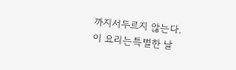까지서두르지 않는다.
이 요리는특별한 날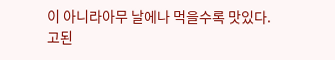이 아니라아무 날에나 먹을수록 맛있다.
고된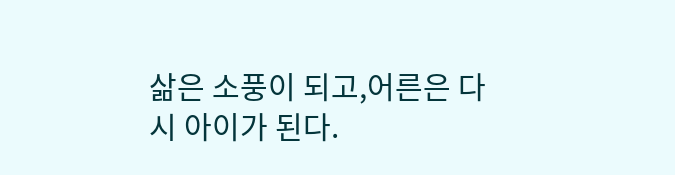삶은 소풍이 되고,어른은 다시 아이가 된다.